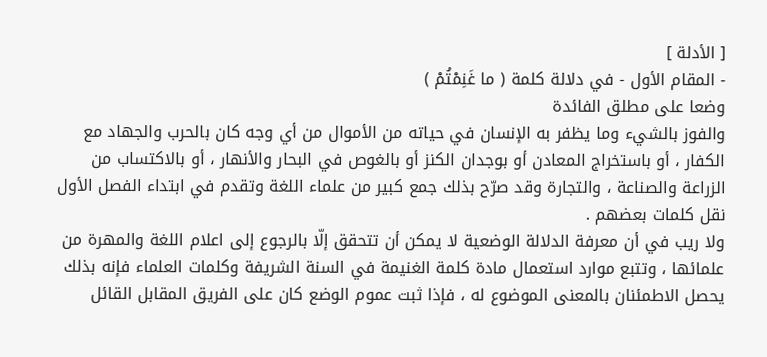[ الأدلة ]
- المقام الأول - في دلالة كلمة ( ما غَنِمْتُمْ )
وضعا على مطلق الفائدة
والفوز بالشيء وما يظفر به الإنسان في حياته من الأموال من أي وجه كان بالحرب والجهاد مع الكفار ، أو باستخراج المعادن أو بوجدان الكنز أو بالغوص في البحار والأنهار ، أو بالاكتساب من الزراعة والصناعة ، والتجارة وقد صرّح بذلك جمع كبير من علماء اللغة وتقدم في ابتداء الفصل الأول نقل كلمات بعضهم .
ولا ريب في أن معرفة الدلالة الوضعية لا يمكن أن تتحقق إلّا بالرجوع إلى اعلام اللغة والمهرة من علمائها ، وتتبع موارد استعمال مادة كلمة الغنيمة في السنة الشريفة وكلمات العلماء فإنه بذلك يحصل الاطمئنان بالمعنى الموضوع له ، فإذا ثبت عموم الوضع كان على الفريق المقابل القائل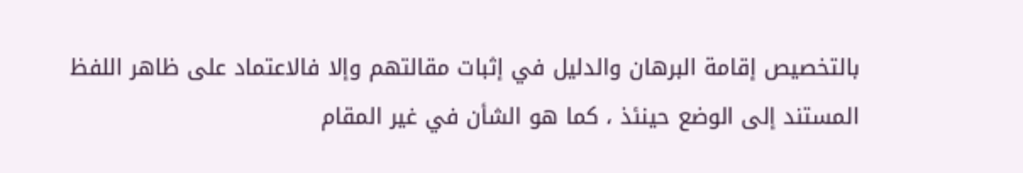بالتخصيص إقامة البرهان والدليل في إثبات مقالتهم وإلا فالاعتماد على ظاهر اللفظ المستند إلى الوضع حينئذ ، كما هو الشأن في غير المقام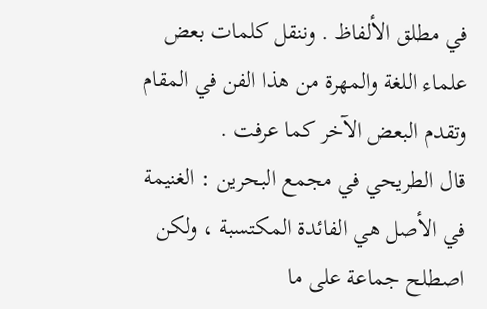في مطلق الألفاظ . وننقل كلمات بعض علماء اللغة والمهرة من هذا الفن في المقام وتقدم البعض الآخر كما عرفت .
قال الطريحي في مجمع البحرين : الغنيمة في الأصل هي الفائدة المكتسبة ، ولكن اصطلح جماعة على ما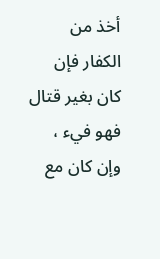أخذ من الكفار فإن كان بغير قتال فهو فيء ، وإن كان مع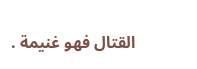القتال فهو غنيمة .